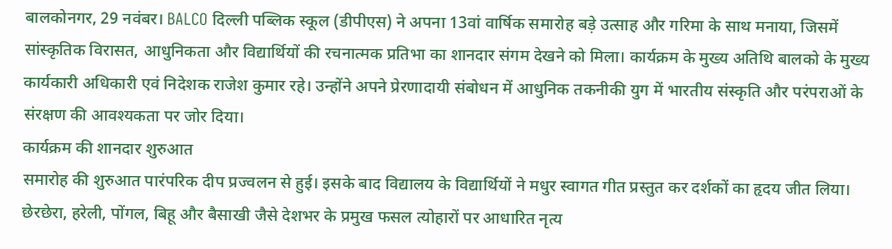बालकोनगर, 29 नवंबर। BALCO दिल्ली पब्लिक स्कूल (डीपीएस) ने अपना 13वां वार्षिक समारोह बड़े उत्साह और गरिमा के साथ मनाया, जिसमें सांस्कृतिक विरासत, आधुनिकता और विद्यार्थियों की रचनात्मक प्रतिभा का शानदार संगम देखने को मिला। कार्यक्रम के मुख्य अतिथि बालको के मुख्य कार्यकारी अधिकारी एवं निदेशक राजेश कुमार रहे। उन्होंने अपने प्रेरणादायी संबोधन में आधुनिक तकनीकी युग में भारतीय संस्कृति और परंपराओं के संरक्षण की आवश्यकता पर जोर दिया।
कार्यक्रम की शानदार शुरुआत
समारोह की शुरुआत पारंपरिक दीप प्रज्वलन से हुई। इसके बाद विद्यालय के विद्यार्थियों ने मधुर स्वागत गीत प्रस्तुत कर दर्शकों का हृदय जीत लिया। छेरछेरा, हरेली, पोंगल, बिहू और बैसाखी जैसे देशभर के प्रमुख फसल त्योहारों पर आधारित नृत्य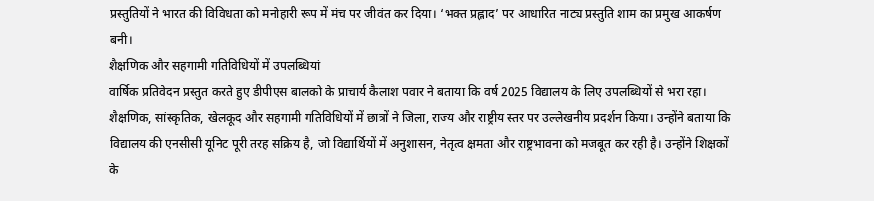प्रस्तुतियों ने भारत की विविधता को मनोहारी रूप में मंच पर जीवंत कर दिया। ‘भक्त प्रह्लाद’ पर आधारित नाट्य प्रस्तुति शाम का प्रमुख आकर्षण बनी।
शैक्षणिक और सहगामी गतिविधियों में उपलब्धियां
वार्षिक प्रतिवेदन प्रस्तुत करते हुए डीपीएस बालको के प्राचार्य कैलाश पवार ने बताया कि वर्ष 2025 विद्यालय के लिए उपलब्धियों से भरा रहा। शैक्षणिक, सांस्कृतिक, खेलकूद और सहगामी गतिविधियों में छात्रों ने जिला, राज्य और राष्ट्रीय स्तर पर उल्लेखनीय प्रदर्शन किया। उन्होंने बताया कि विद्यालय की एनसीसी यूनिट पूरी तरह सक्रिय है, जो विद्यार्थियों में अनुशासन, नेतृत्व क्षमता और राष्ट्रभावना को मजबूत कर रही है। उन्होंने शिक्षकों के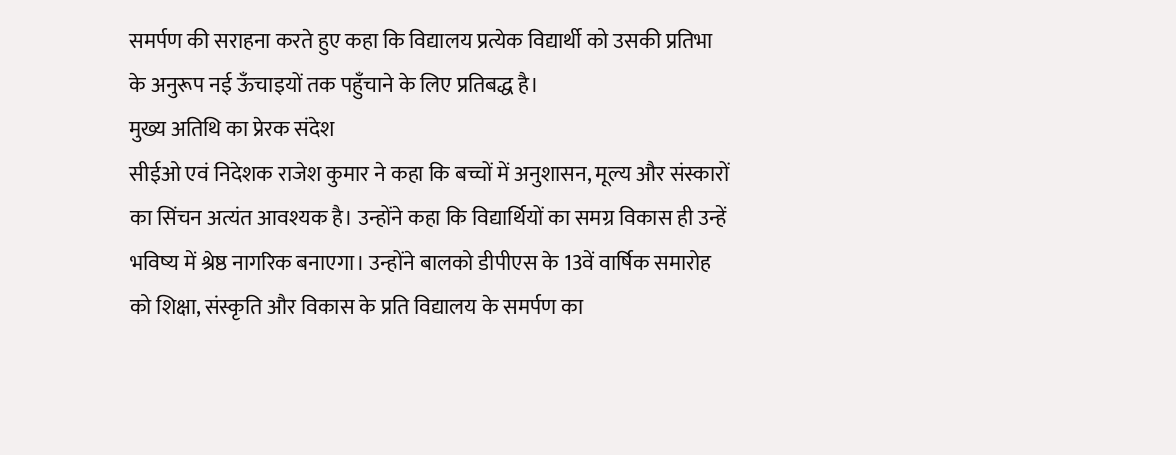समर्पण की सराहना करते हुए कहा कि विद्यालय प्रत्येक विद्यार्थी को उसकी प्रतिभा के अनुरूप नई ऊँचाइयों तक पहुँचाने के लिए प्रतिबद्ध है।
मुख्य अतिथि का प्रेरक संदेश
सीईओ एवं निदेशक राजेश कुमार ने कहा कि बच्चों में अनुशासन, मूल्य और संस्कारों का सिंचन अत्यंत आवश्यक है। उन्होंने कहा कि विद्यार्थियों का समग्र विकास ही उन्हें भविष्य में श्रेष्ठ नागरिक बनाएगा। उन्होंने बालको डीपीएस के 13वें वार्षिक समारोह को शिक्षा, संस्कृति और विकास के प्रति विद्यालय के समर्पण का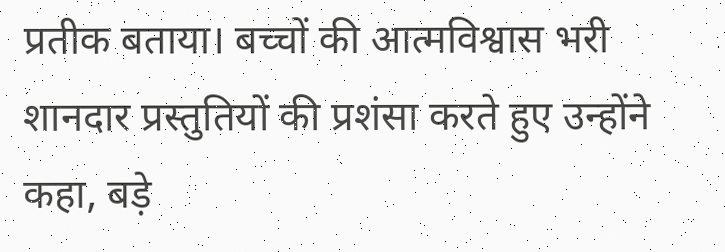प्रतीक बताया। बच्चों की आत्मविश्वास भरी शानदार प्रस्तुतियों की प्रशंसा करते हुए उन्होंने कहा, बड़े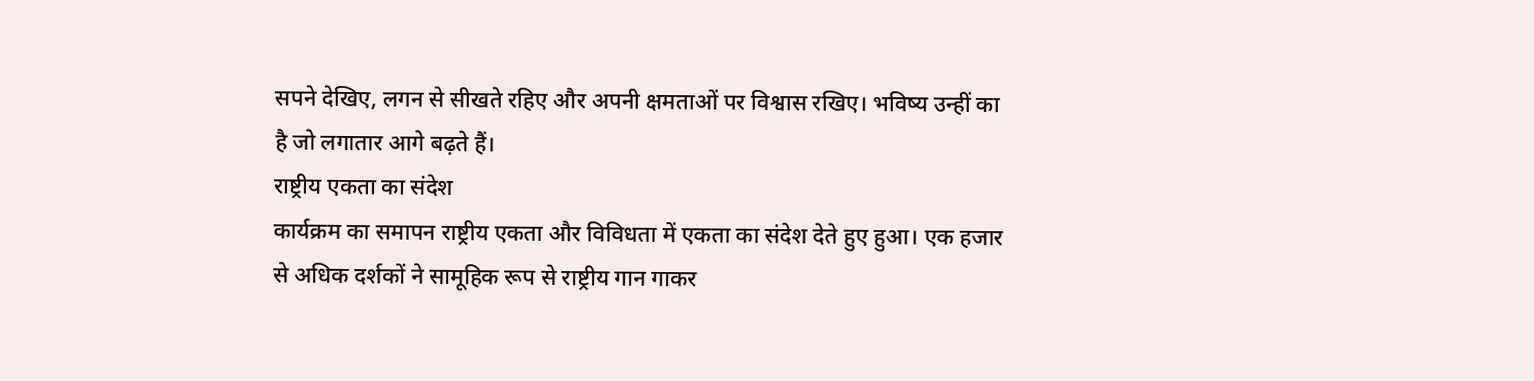सपने देखिए, लगन से सीखते रहिए और अपनी क्षमताओं पर विश्वास रखिए। भविष्य उन्हीं का है जो लगातार आगे बढ़ते हैं।
राष्ट्रीय एकता का संदेश
कार्यक्रम का समापन राष्ट्रीय एकता और विविधता में एकता का संदेश देते हुए हुआ। एक हजार से अधिक दर्शकों ने सामूहिक रूप से राष्ट्रीय गान गाकर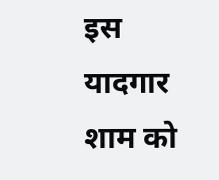इस यादगार शाम को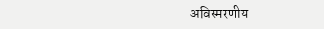अविस्मरणीय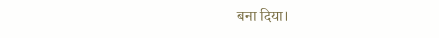बना दिया।